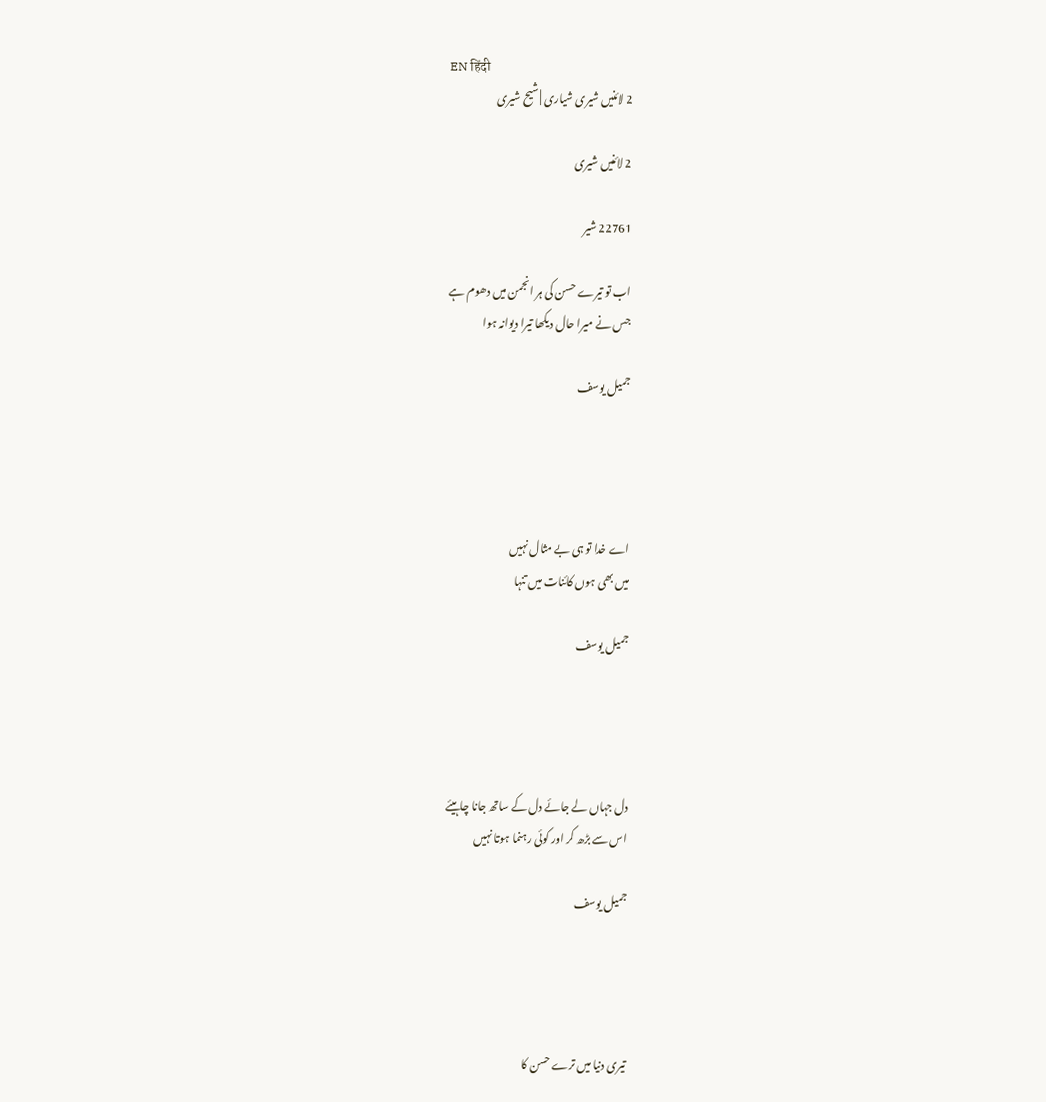EN हिंदी
2 لائنیں شیری شیاری | شیح شیری

2 لائنیں شیری

22761 شیر

اب تو تیرے حسن کی ہر انجمن میں دھوم ہے
جس نے میرا حال دیکھا تیرا دیوانہ ہوا

جمیل یوسف




اے خدا تو ہی بے مثال نہیں
میں بھی ہوں کائنات میں تنہا

جمیل یوسف




دل جہاں لے جائے دل کے ساتھ جانا چاہیئے
اس سے بڑھ کر اور کوئی رہنما ہوتا نہیں

جمیل یوسف




تیری دنیا میں ترے حسن کا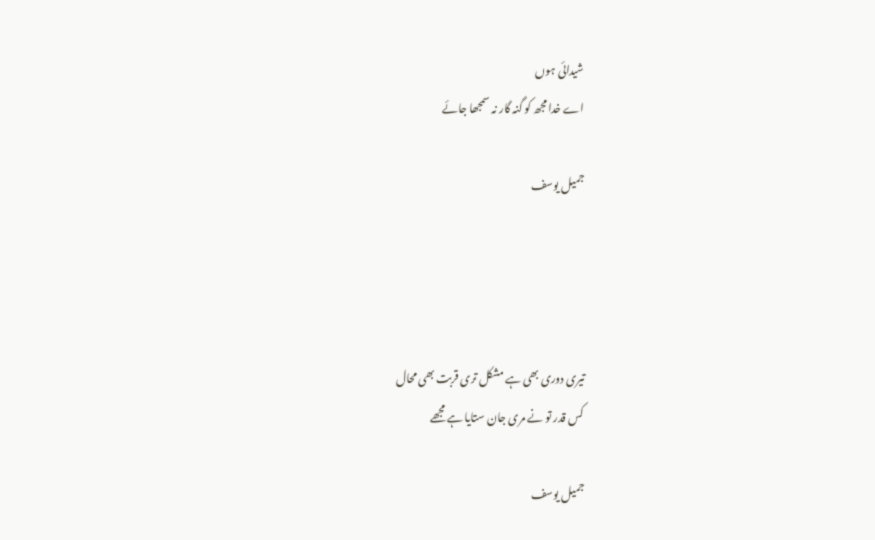شیدائی ہوں
اے خدا مجھ کو گنہ گار نہ سمجھا جائے

جمیل یوسف




تیری دوری بھی ہے مشکل تری قربت بھی محال
کس قدر تو نے مری جان ستایا ہے مجھے

جمیل یوسف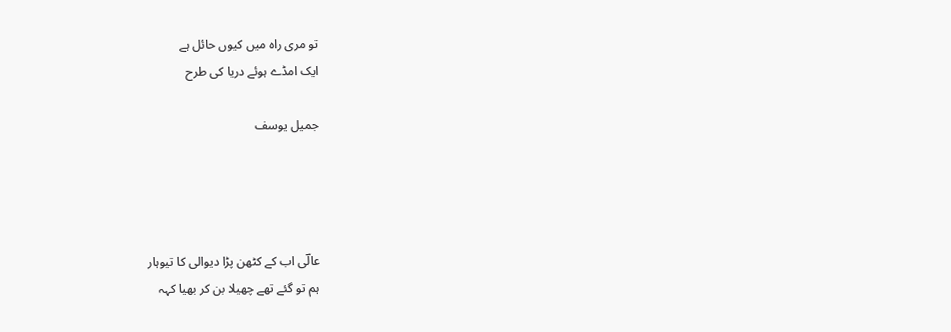تو مری راہ میں کیوں حائل ہے
ایک امڈے ہوئے دریا کی طرح

جمیل یوسف




عالؔی اب کے کٹھن پڑا دیوالی کا تیوہار
ہم تو گئے تھے چھیلا بن کر بھیا کہہ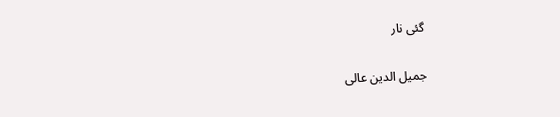گئی نار

جمیل الدین عالی